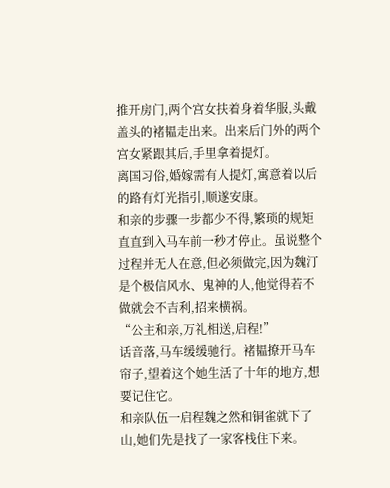推开房门,两个宫女扶着身着华服,头戴盖头的褚韫走出来。出来后门外的两个宫女紧跟其后,手里拿着提灯。
离国习俗,婚嫁需有人提灯,寓意着以后的路有灯光指引,顺遂安康。
和亲的步骤一步都少不得,繁琐的规矩直直到入马车前一秒才停止。虽说整个过程并无人在意,但必须做完,因为魏汀是个极信风水、鬼神的人,他觉得若不做就会不吉利,招来横祸。
“公主和亲,万礼相送,启程!”
话音落,马车缓缓驰行。褚韫撩开马车帘子,望着这个她生活了十年的地方,想要记住它。
和亲队伍一启程魏之然和铜雀就下了山,她们先是找了一家客栈住下来。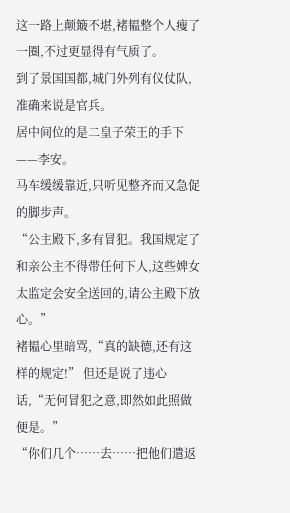这一路上颠簸不堪,褚韫整个人瘦了一圈,不过更显得有气质了。
到了景国国都,城门外列有仪仗队,准确来说是官兵。
居中间位的是二皇子荣王的手下——李安。
马车缓缓靠近,只听见整齐而又急促的脚步声。
“公主殿下,多有冒犯。我国规定了和亲公主不得带任何下人,这些婢女太监定会安全送回的,请公主殿下放心。”
褚韫心里暗骂,“真的缺德,还有这样的规定!” 但还是说了违心话,“无何冒犯之意,即然如此照做便是。”
“你们几个……去……把他们遣返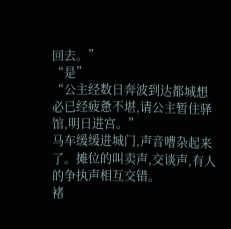回去。”
“是”
“公主经数日奔波到达都城想必已经疲惫不堪,请公主暂住驿馆,明日进宫。”
马车缓缓进城门,声音嘈杂起来了。摊位的叫卖声,交谈声,有人的争执声相互交错。
褚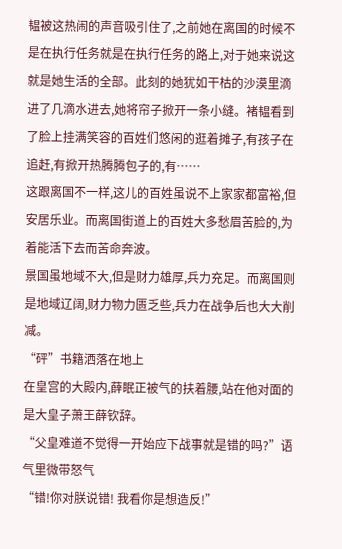韫被这热闹的声音吸引住了,之前她在离国的时候不是在执行任务就是在执行任务的路上,对于她来说这就是她生活的全部。此刻的她犹如干枯的沙漠里滴进了几滴水进去,她将帘子掀开一条小缝。褚韫看到了脸上挂满笑容的百姓们悠闲的逛着摊子,有孩子在追赶,有掀开热腾腾包子的,有……
这跟离国不一样,这儿的百姓虽说不上家家都富裕,但安居乐业。而离国街道上的百姓大多愁眉苦脸的,为着能活下去而苦命奔波。
景国虽地域不大,但是财力雄厚,兵力充足。而离国则是地域辽阔,财力物力匮乏些,兵力在战争后也大大削减。
“砰”书籍洒落在地上
在皇宫的大殿内,薛眠正被气的扶着腰,站在他对面的是大皇子萧王薛钦辞。
“父皇难道不觉得一开始应下战事就是错的吗?”语气里微带怒气
“错!你对朕说错! 我看你是想造反!”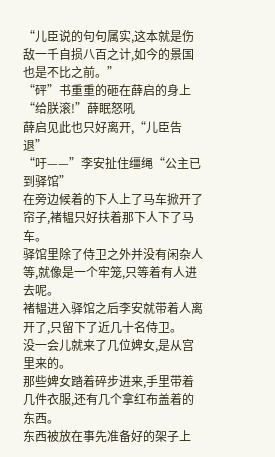“儿臣说的句句属实,这本就是伤敌一千自损八百之计,如今的景国也是不比之前。”
“砰”书重重的砸在薛启的身上
“给朕滚!”薛眠怒吼
薛启见此也只好离开,“儿臣告退”
“吁——”李安扯住缰绳“公主已到驿馆”
在旁边候着的下人上了马车掀开了帘子,褚韫只好扶着那下人下了马车。
驿馆里除了侍卫之外并没有闲杂人等,就像是一个牢笼,只等着有人进去呢。
褚韫进入驿馆之后李安就带着人离开了,只留下了近几十名侍卫。
没一会儿就来了几位婢女,是从宫里来的。
那些婢女踏着碎步进来,手里带着几件衣服,还有几个拿红布盖着的东西。
东西被放在事先准备好的架子上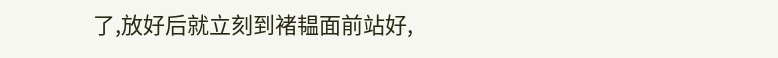了,放好后就立刻到褚韫面前站好,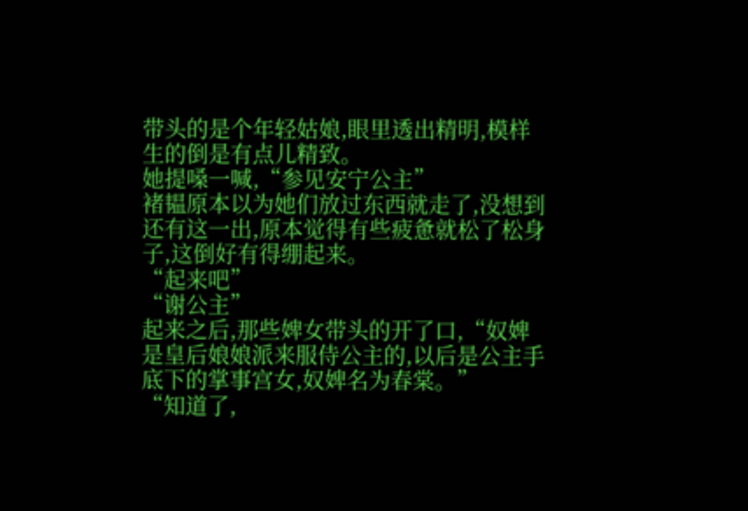带头的是个年轻姑娘,眼里透出精明,模样生的倒是有点儿精致。
她提嗓一喊,“参见安宁公主”
褚韫原本以为她们放过东西就走了,没想到还有这一出,原本觉得有些疲惫就松了松身子,这倒好有得绷起来。
“起来吧”
“谢公主”
起来之后,那些婢女带头的开了口,“奴婢是皇后娘娘派来服侍公主的,以后是公主手底下的掌事宫女,奴婢名为春棠。”
“知道了,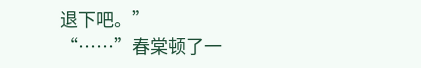退下吧。”
“……”春棠顿了一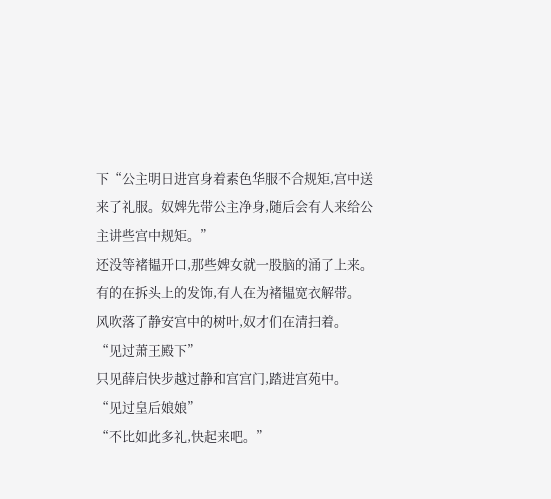下“公主明日进宫身着素色华服不合规矩,宫中送来了礼服。奴婢先带公主净身,随后会有人来给公主讲些宫中规矩。”
还没等褚韫开口,那些婢女就一股脑的涌了上来。有的在拆头上的发饰,有人在为褚韫宽衣解带。
风吹落了静安宫中的树叶,奴才们在清扫着。
“见过萧王殿下”
只见薛启快步越过静和宫宫门,踏进宫苑中。
“见过皇后娘娘”
“不比如此多礼,快起来吧。”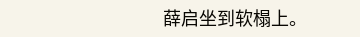薛启坐到软榻上。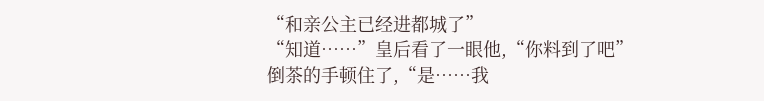“和亲公主已经进都城了”
“知道……”皇后看了一眼他,“你料到了吧”
倒茶的手顿住了,“是……我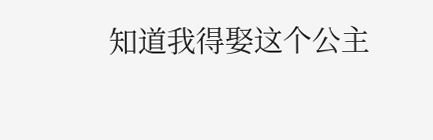知道我得娶这个公主